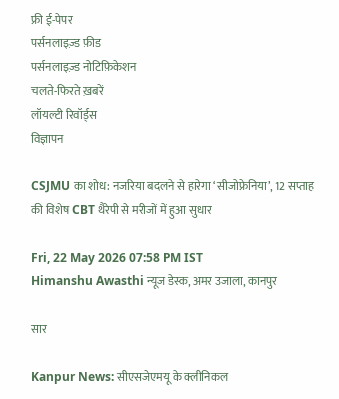फ्री ई-पेपर
पर्सनलाइज़्ड फ़ीड
पर्सनलाइज़्ड नोटिफ़िकेशन
चलते-फिरते ख़बरें
लॉयल्टी रिवॉर्ड्स
विज्ञापन

CSJMU का शोध: नजरिया बदलने से हारेगा ‘सीजोफ्रेनिया’, 12 सप्ताह की विशेष CBT थैरेपी से मरीजों में हुआ सुधार

Fri, 22 May 2026 07:58 PM IST
Himanshu Awasthi न्यूज डेस्क, अमर उजाला, कानपुर

सार

Kanpur News: सीएसजेएमयू के क्लीनिकल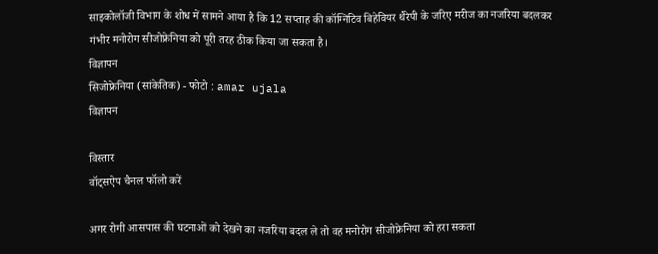साइकोलॉजी विभाग के शोध में सामने आया है कि 12 सप्ताह की कॉग्निटिव बिहेवियर थैरेपी के जरिए मरीज का नजरिया बदलकर गंभीर मनोरोग सीजोफ्रेनिया को पूरी तरह ठीक किया जा सकता है।
विज्ञापन
सिजोफ्रेनिया (सांकेतिक) - फोटो : amar ujala
विज्ञापन

विस्तार
वॉट्सऐप चैनल फॉलो करें

अगर रोगी आसपास की घटनाओं को देखने का नजरिया बदल ले तो वह मनोरोग सीजोफ्रेनिया को हरा सकता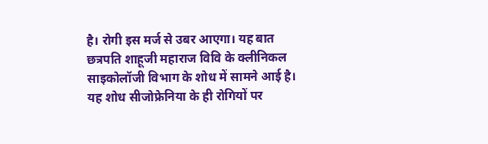है। रोगी इस मर्ज से उबर आएगा। यह बात छत्रपति शाहूजी महाराज विवि के क्लीनिकल साइकोलॉजी विभाग के शोध में सामने आई है। यह शोध सीजोफ्रेनिया के ही रोगियों पर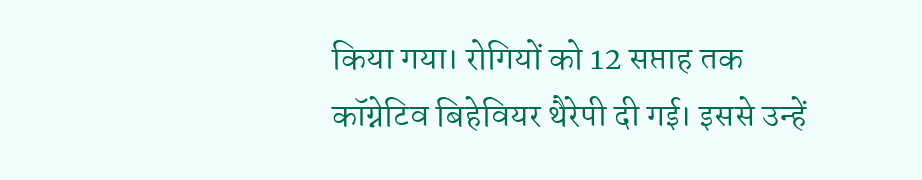किया गया। रोगियों को 12 सप्ताह तक कॉग्नेटिव बिहेवियर थैरेपी दी गई। इससे उन्हें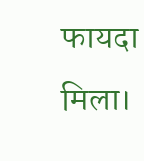फायदा मिला।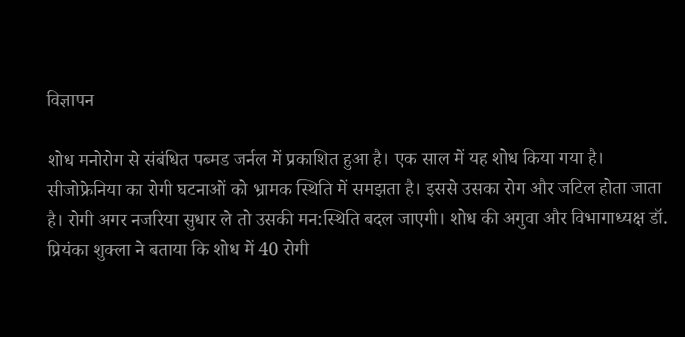विज्ञापन

शोध मनोरोग से संबंधित पब्मड जर्नल में प्रकाशित हुआ है। एक साल में यह शोध किया गया है। सीजोफ्रेनिया का रोगी घटनाओं को भ्रामक स्थिति में समझता है। इससे उसका रोग और जटिल होता जाता है। रोगी अगर नजरिया सुधार ले तो उसकी मन:स्थिति बदल जाएगी। शोध की अगुवा और विभागाध्यक्ष डॉ. प्रियंका शुक्ला ने बताया कि शोध में 40 रोगी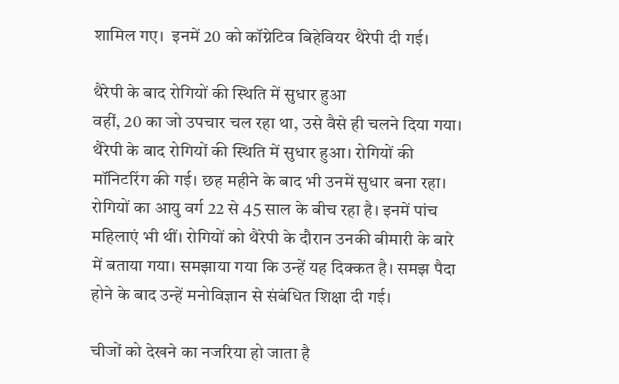शामिल गए।  इनमें 20 को कॉग्नेटिव बिहेवियर थैरेपी दी गई।

थैरेपी के बाद रोगियों की स्थिति में सुधार हुआ
वहीं, 20 का जो उपचार चल रहा था, उसे वैसे ही चलने दिया गया। थैरेपी के बाद रोगियों की स्थिति में सुधार हुआ। रोगियों की मॉनिटरिंग की गई। छह महीने के बाद भी उनमें सुधार बना रहा। रोगियों का आयु वर्ग 22 से 45 साल के बीच रहा है। इनमें पांच महिलाएं भी थीं। रोगियों को थैरेपी के दौरान उनकी बीमारी के बारे में बताया गया। समझाया गया कि उन्हें यह दिक्कत है। समझ पैदा होने के बाद उन्हें मनोविज्ञान से संबंधित शिक्षा दी गई।

चीजों को देखने का नजरिया हो जाता है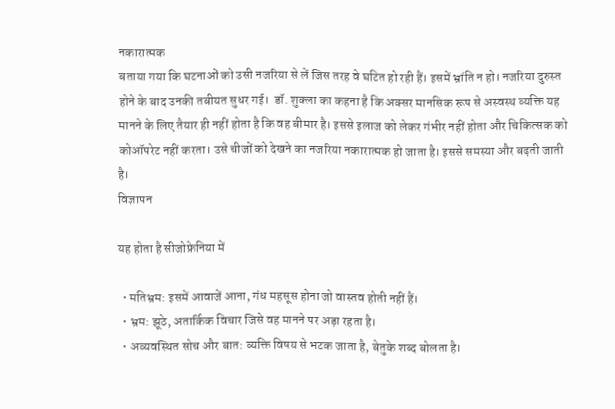नकारात्मक
बताया गया कि घटनाओं को उसी नजरिया से लें जिस तरह वे घटित हो रही हैं। इसमें भ्रांति न हो। नजरिया दुरुस्त होने के बाद उनकी तबीयत सुधर गई।  डॉ. शुक्ला का कहना है कि अक्सर मानसिक रूप से अस्वस्थ व्यक्ति यह मानने के लिए तैयार ही नहीं होता है कि वह बीमार है। इससे इलाज को लेकर गंभीर नहीं होता और चिकित्सक को कोऑपरेट नहीं करता। उसे चीजों को देखने का नजरिया नकारात्मक हो जाता है। इससे समस्या और बढ़ती जाती है।
विज्ञापन

यह होता है सीजोफ्रेनिया में

  • मतिभ्रम: इसमें आवाजें आना, गंध महसूस होना जो वास्तव होती नहीं हैं।
  • भ्रम: झूठे, अतार्किक विचार जिसे वह मानने पर अड़ा रहता है।
  • अव्यवस्थित सोच और बात: व्यक्ति विषय से भटक जाता है, बेतुके शब्द बोलता है।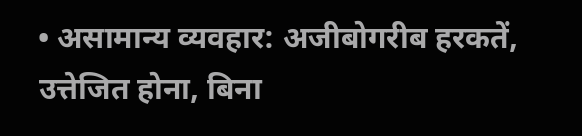• असामान्य व्यवहार: अजीबोगरीब हरकतें, उत्तेजित होना, बिना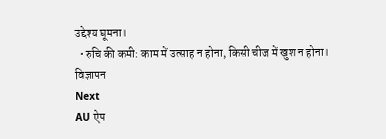उद्देश्य घूमना।
  • रुचि की कमी: काम में उत्साह न होना, किसी चीज में खुश न होना।
विज्ञापन
Next
AU ऐप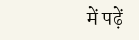में पढ़ें